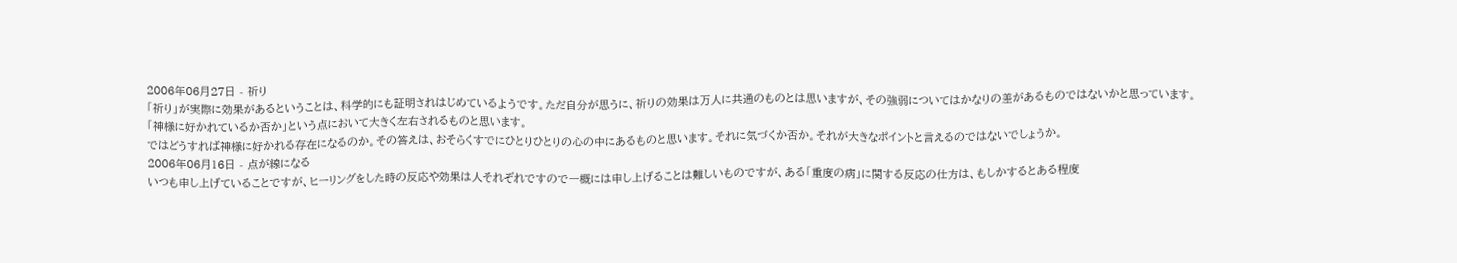2006年06月27日 - 祈り
「祈り」が実際に効果があるということは、科学的にも証明されはじめているようです。ただ自分が思うに、祈りの効果は万人に共通のものとは思いますが、その強弱についてはかなりの差があるものではないかと思っています。「神様に好かれているか否か」という点において大きく左右されるものと思います。
ではどうすれば神様に好かれる存在になるのか。その答えは、おそらくすでにひとりひとりの心の中にあるものと思います。それに気づくか否か。それが大きなポイントと言えるのではないでしょうか。
2006年06月16日 - 点が線になる
いつも申し上げていることですが、ヒーリングをした時の反応や効果は人それぞれですので一概には申し上げることは難しいものですが、ある「重度の病」に関する反応の仕方は、もしかするとある程度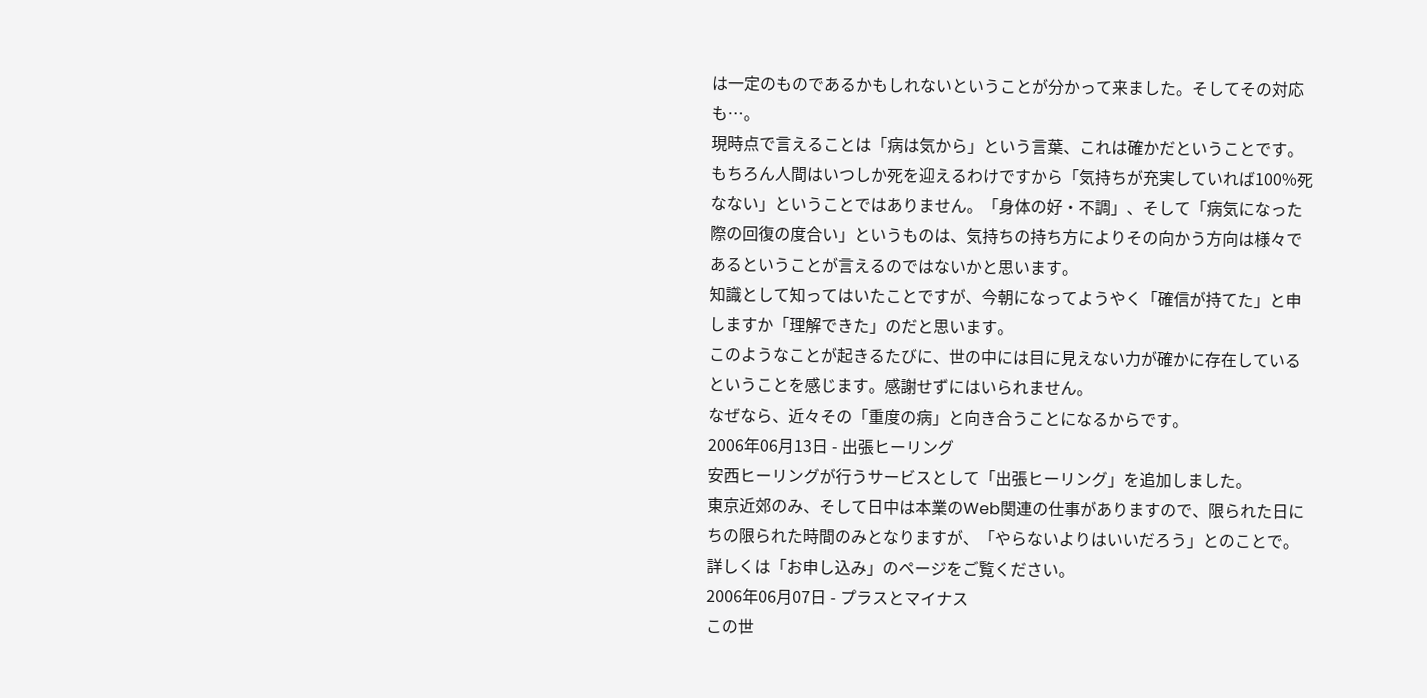は一定のものであるかもしれないということが分かって来ました。そしてその対応も…。
現時点で言えることは「病は気から」という言葉、これは確かだということです。
もちろん人間はいつしか死を迎えるわけですから「気持ちが充実していれば100%死なない」ということではありません。「身体の好・不調」、そして「病気になった際の回復の度合い」というものは、気持ちの持ち方によりその向かう方向は様々であるということが言えるのではないかと思います。
知識として知ってはいたことですが、今朝になってようやく「確信が持てた」と申しますか「理解できた」のだと思います。
このようなことが起きるたびに、世の中には目に見えない力が確かに存在しているということを感じます。感謝せずにはいられません。
なぜなら、近々その「重度の病」と向き合うことになるからです。
2006年06月13日 - 出張ヒーリング
安西ヒーリングが行うサービスとして「出張ヒーリング」を追加しました。
東京近郊のみ、そして日中は本業のWeb関連の仕事がありますので、限られた日にちの限られた時間のみとなりますが、「やらないよりはいいだろう」とのことで。
詳しくは「お申し込み」のページをご覧ください。
2006年06月07日 - プラスとマイナス
この世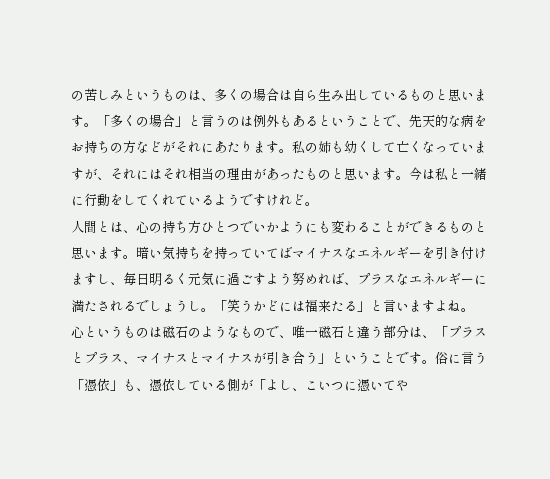の苦しみというものは、多くの場合は自ら生み出しているものと思います。「多くの場合」と言うのは例外もあるということで、先天的な病をお持ちの方などがそれにあたります。私の姉も幼くして亡くなっていますが、それにはそれ相当の理由があったものと思います。今は私と一緒に行動をしてくれているようですけれど。
人間とは、心の持ち方ひとつでいかようにも変わることができるものと思います。暗い気持ちを持っていてばマイナスなエネルギーを引き付けますし、毎日明るく元気に過ごすよう努めれば、プラスなエネルギーに満たされるでしょうし。「笑うかどには福来たる」と言いますよね。
心というものは磁石のようなもので、唯一磁石と違う部分は、「プラスとプラス、マイナスとマイナスが引き合う」ということです。俗に言う「憑依」も、憑依している側が「よし、こいつに憑いてや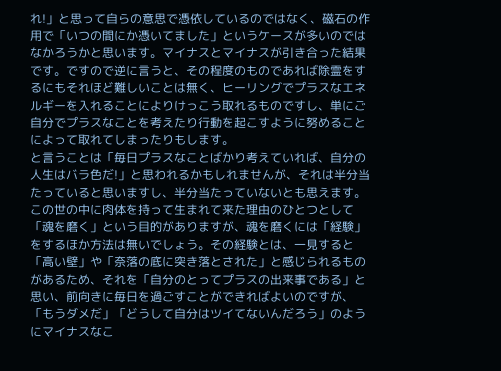れ!」と思って自らの意思で憑依しているのではなく、磁石の作用で「いつの間にか憑いてました」というケースが多いのではなかろうかと思います。マイナスとマイナスが引き合った結果です。ですので逆に言うと、その程度のものであれば除霊をするにもそれほど難しいことは無く、ヒーリングでプラスなエネルギーを入れることによりけっこう取れるものですし、単にご自分でプラスなことを考えたり行動を起こすように努めることによって取れてしまったりもします。
と言うことは「毎日プラスなことばかり考えていれば、自分の人生はバラ色だ!」と思われるかもしれませんが、それは半分当たっていると思いますし、半分当たっていないとも思えます。
この世の中に肉体を持って生まれて来た理由のひとつとして「魂を磨く」という目的がありますが、魂を磨くには「経験」をするほか方法は無いでしょう。その経験とは、一見すると「高い壁」や「奈落の底に突き落とされた」と感じられるものがあるため、それを「自分のとってプラスの出来事である」と思い、前向きに毎日を過ごすことができればよいのですが、「もうダメだ」「どうして自分はツイてないんだろう」のようにマイナスなこ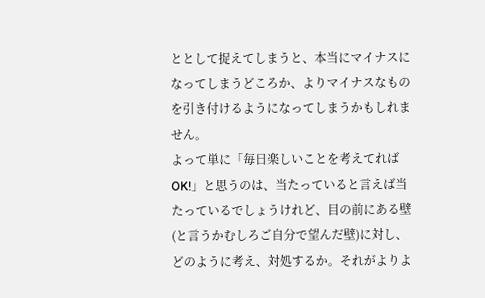ととして捉えてしまうと、本当にマイナスになってしまうどころか、よりマイナスなものを引き付けるようになってしまうかもしれません。
よって単に「毎日楽しいことを考えてればOK!」と思うのは、当たっていると言えば当たっているでしょうけれど、目の前にある壁(と言うかむしろご自分で望んだ壁)に対し、どのように考え、対処するか。それがよりよ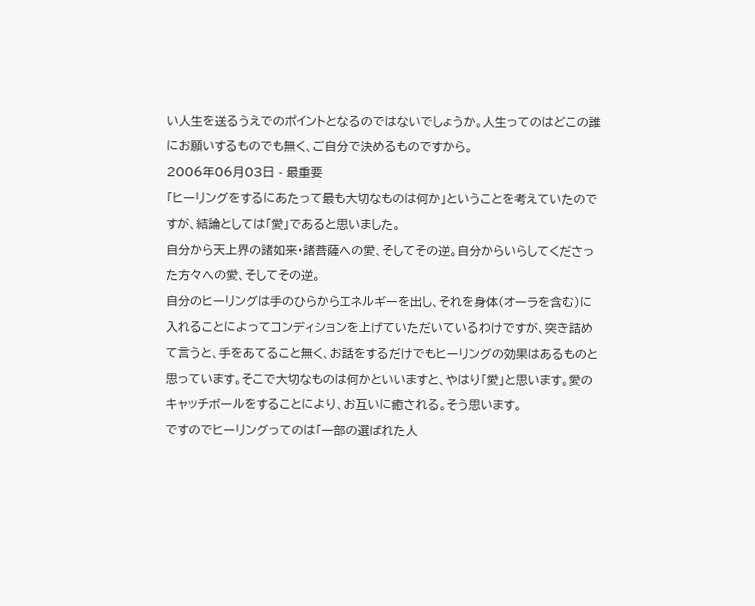い人生を送るうえでのポイントとなるのではないでしょうか。人生ってのはどこの誰にお願いするものでも無く、ご自分で決めるものですから。
2006年06月03日 - 最重要
「ヒーリングをするにあたって最も大切なものは何か」ということを考えていたのですが、結論としては「愛」であると思いました。
自分から天上界の諸如来・諸菩薩への愛、そしてその逆。自分からいらしてくださった方々への愛、そしてその逆。
自分のヒーリングは手のひらからエネルギーを出し、それを身体(オーラを含む)に入れることによってコンディションを上げていただいているわけですが、突き詰めて言うと、手をあてること無く、お話をするだけでもヒーリングの効果はあるものと思っています。そこで大切なものは何かといいますと、やはり「愛」と思います。愛のキャッチボールをすることにより、お互いに癒される。そう思います。
ですのでヒーリングってのは「一部の選ばれた人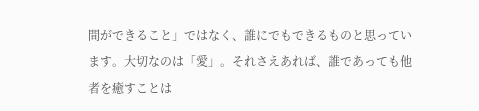間ができること」ではなく、誰にでもできるものと思っています。大切なのは「愛」。それさえあれば、誰であっても他者を癒すことは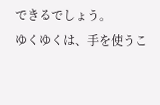できるでしょう。
ゆくゆくは、手を使うこ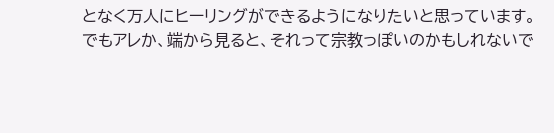となく万人にヒーリングができるようになりたいと思っています。
でもアレか、端から見ると、それって宗教っぽいのかもしれないで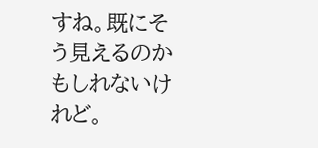すね。既にそう見えるのかもしれないけれど。